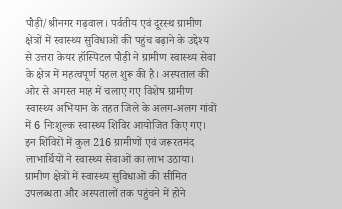पौड़ी/श्रीनगर गढ़वाल। पर्वतीय एवं दूरस्थ ग्रामीण क्षेत्रों में स्वास्थ्य सुविधाओं की पहुंच बढ़ाने के उद्देश्य से उत्तरा केयर हॉस्पिटल पौड़ी ने ग्रामीण स्वास्थ्य सेवा के क्षेत्र में महत्वपूर्ण पहल शुरू की है। अस्पताल की ओर से अगस्त माह में चलाए गए विशेष ग्रामीण स्वास्थ्य अभियान के तहत जिले के अलग-अलग गांवों में 6 निःशुल्क स्वास्थ्य शिविर आयोजित किए गए। इन शिविरों में कुल 216 ग्रामीणों एवं जरूरतमंद लाभार्थियों ने स्वास्थ्य सेवाओं का लाभ उठाया। ग्रामीण क्षेत्रों में स्वास्थ्य सुविधाओं की सीमित उपलब्धता और अस्पतालों तक पहुंचने में होने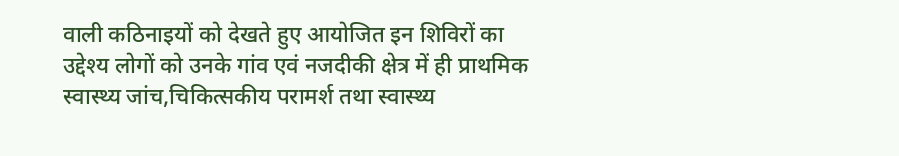वाली कठिनाइयों को देखते हुए आयोजित इन शिविरों का उद्देश्य लोगों को उनके गांव एवं नजदीकी क्षेत्र में ही प्राथमिक स्वास्थ्य जांच,चिकित्सकीय परामर्श तथा स्वास्थ्य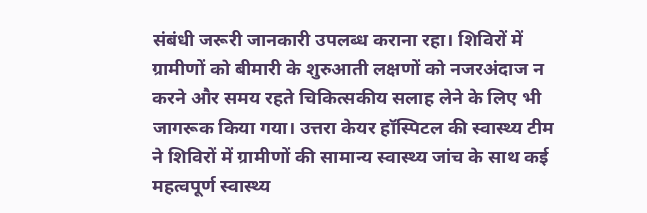संबंधी जरूरी जानकारी उपलब्ध कराना रहा। शिविरों में ग्रामीणों को बीमारी के शुरुआती लक्षणों को नजरअंदाज न करने और समय रहते चिकित्सकीय सलाह लेने के लिए भी जागरूक किया गया। उत्तरा केयर हॉस्पिटल की स्वास्थ्य टीम ने शिविरों में ग्रामीणों की सामान्य स्वास्थ्य जांच के साथ कई महत्वपूर्ण स्वास्थ्य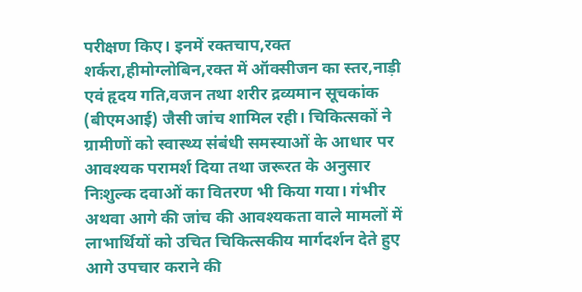परीक्षण किए। इनमें रक्तचाप,रक्त शर्करा,हीमोग्लोबिन,रक्त में ऑक्सीजन का स्तर,नाड़ी एवं हृदय गति,वजन तथा शरीर द्रव्यमान सूचकांक (बीएमआई) जैसी जांच शामिल रही। चिकित्सकों ने ग्रामीणों को स्वास्थ्य संबंधी समस्याओं के आधार पर आवश्यक परामर्श दिया तथा जरूरत के अनुसार निःशुल्क दवाओं का वितरण भी किया गया। गंभीर अथवा आगे की जांच की आवश्यकता वाले मामलों में लाभार्थियों को उचित चिकित्सकीय मार्गदर्शन देते हुए आगे उपचार कराने की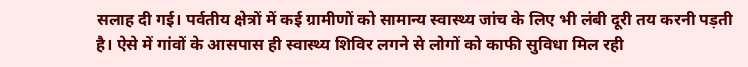सलाह दी गई। पर्वतीय क्षेत्रों में कई ग्रामीणों को सामान्य स्वास्थ्य जांच के लिए भी लंबी दूरी तय करनी पड़ती है। ऐसे में गांवों के आसपास ही स्वास्थ्य शिविर लगने से लोगों को काफी सुविधा मिल रही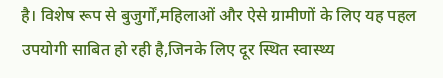है। विशेष रूप से बुजुर्गों,महिलाओं और ऐसे ग्रामीणों के लिए यह पहल उपयोगी साबित हो रही है,जिनके लिए दूर स्थित स्वास्थ्य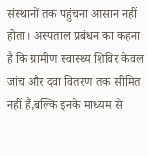संस्थानों तक पहुंचना आसान नहीं होता। अस्पताल प्रबंधन का कहना है कि ग्रामीण स्वास्थ्य शिविर केवल जांच और दवा वितरण तक सीमित नहीं हैं,बल्कि इनके माध्यम से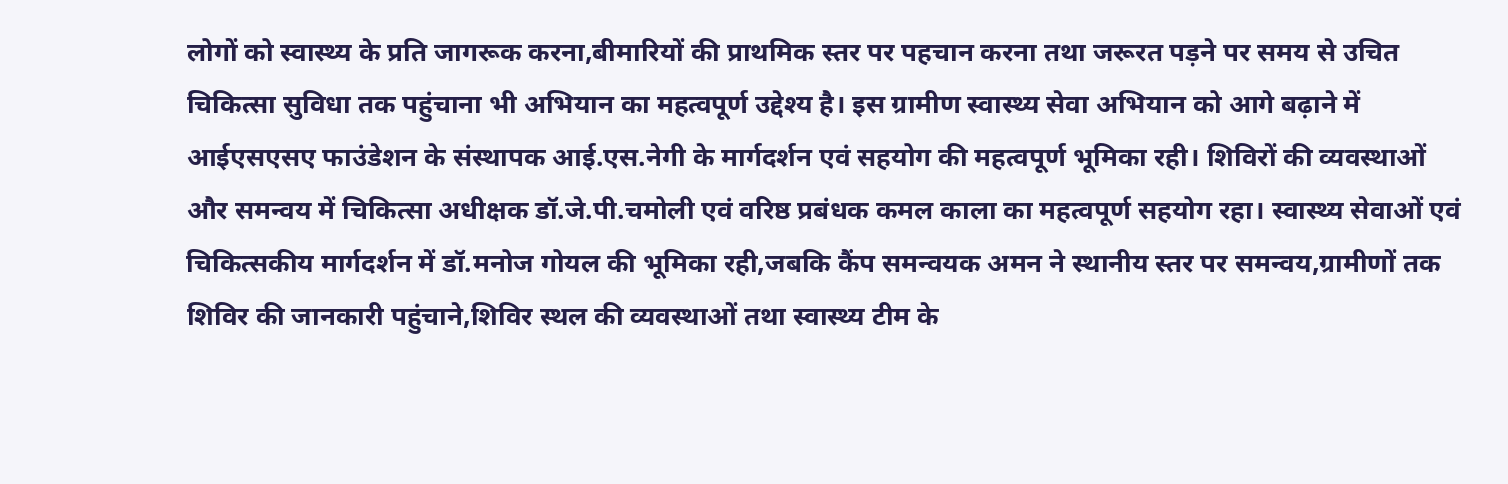लोगों को स्वास्थ्य के प्रति जागरूक करना,बीमारियों की प्राथमिक स्तर पर पहचान करना तथा जरूरत पड़ने पर समय से उचित चिकित्सा सुविधा तक पहुंचाना भी अभियान का महत्वपूर्ण उद्देश्य है। इस ग्रामीण स्वास्थ्य सेवा अभियान को आगे बढ़ाने में आईएसएसए फाउंडेशन के संस्थापक आई.एस.नेगी के मार्गदर्शन एवं सहयोग की महत्वपूर्ण भूमिका रही। शिविरों की व्यवस्थाओं और समन्वय में चिकित्सा अधीक्षक डॉ.जे.पी.चमोली एवं वरिष्ठ प्रबंधक कमल काला का महत्वपूर्ण सहयोग रहा। स्वास्थ्य सेवाओं एवं चिकित्सकीय मार्गदर्शन में डॉ.मनोज गोयल की भूमिका रही,जबकि कैंप समन्वयक अमन ने स्थानीय स्तर पर समन्वय,ग्रामीणों तक शिविर की जानकारी पहुंचाने,शिविर स्थल की व्यवस्थाओं तथा स्वास्थ्य टीम के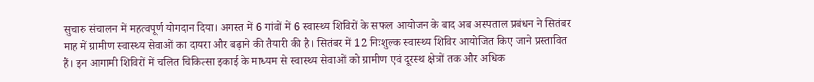सुचारु संचालन में महत्वपूर्ण योगदान दिया। अगस्त में 6 गांवों में 6 स्वास्थ्य शिविरों के सफल आयोजन के बाद अब अस्पताल प्रबंधन ने सितंबर माह में ग्रामीण स्वास्थ्य सेवाओं का दायरा और बढ़ाने की तैयारी की है। सितंबर में 12 निःशुल्क स्वास्थ्य शिविर आयोजित किए जाने प्रस्तावित हैं। इन आगामी शिविरों में चलित चिकित्सा इकाई के माध्यम से स्वास्थ्य सेवाओं को ग्रामीण एवं दूरस्थ क्षेत्रों तक और अधिक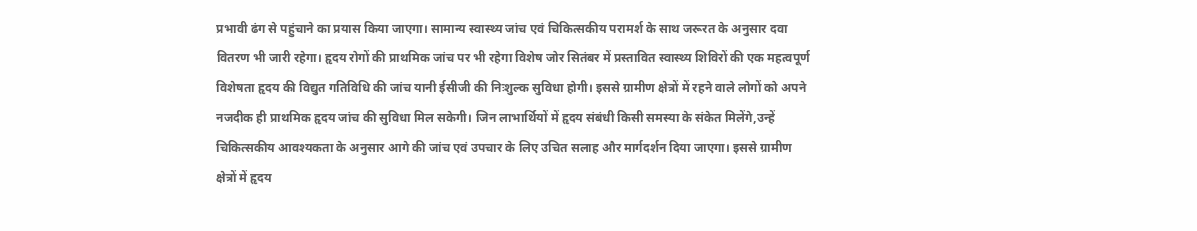प्रभावी ढंग से पहुंचाने का प्रयास किया जाएगा। सामान्य स्वास्थ्य जांच एवं चिकित्सकीय परामर्श के साथ जरूरत के अनुसार दवा वितरण भी जारी रहेगा। हृदय रोगों की प्राथमिक जांच पर भी रहेगा विशेष जोर सितंबर में प्रस्तावित स्वास्थ्य शिविरों की एक महत्वपूर्ण विशेषता हृदय की विद्युत गतिविधि की जांच यानी ईसीजी की निःशुल्क सुविधा होगी। इससे ग्रामीण क्षेत्रों में रहने वाले लोगों को अपने नजदीक ही प्राथमिक हृदय जांच की सुविधा मिल सकेगी। जिन लाभार्थियों में हृदय संबंधी किसी समस्या के संकेत मिलेंगे,उन्हें चिकित्सकीय आवश्यकता के अनुसार आगे की जांच एवं उपचार के लिए उचित सलाह और मार्गदर्शन दिया जाएगा। इससे ग्रामीण क्षेत्रों में हृदय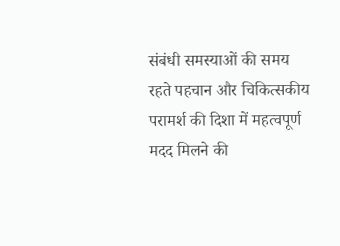संबंधी समस्याओं की समय रहते पहचान और चिकित्सकीय परामर्श की दिशा में महत्वपूर्ण मदद मिलने की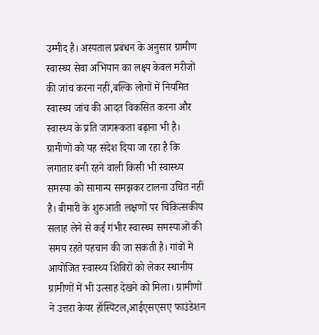उम्मीद है। अस्पताल प्रबंधन के अनुसार ग्रामीण स्वास्थ्य सेवा अभियान का लक्ष्य केवल मरीजों की जांच करना नहीं,बल्कि लोगों में नियमित स्वास्थ्य जांच की आदत विकसित करना और स्वास्थ्य के प्रति जागरूकता बढ़ाना भी है। ग्रामीणों को यह संदेश दिया जा रहा है कि लगातार बनी रहने वाली किसी भी स्वास्थ्य समस्या को सामान्य समझकर टालना उचित नहीं है। बीमारी के शुरुआती लक्षणों पर चिकित्सकीय सलाह लेने से कई गंभीर स्वास्थ्य समस्याओं की समय रहते पहचान की जा सकती है। गांवों में आयोजित स्वास्थ्य शिविरों को लेकर स्थानीय ग्रामीणों में भी उत्साह देखने को मिला। ग्रामीणों ने उत्तरा केयर हॉस्पिटल,आईएसएसए फाउंडेशन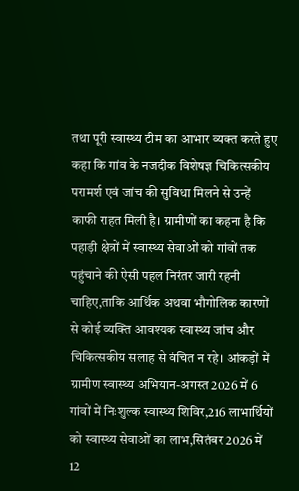तथा पूरी स्वास्थ्य टीम का आभार व्यक्त करते हुए कहा कि गांव के नजदीक विशेषज्ञ चिकित्सकीय परामर्श एवं जांच की सुविधा मिलने से उन्हें काफी राहत मिली है। ग्रामीणों का कहना है कि पहाड़ी क्षेत्रों में स्वास्थ्य सेवाओं को गांवों तक पहुंचाने की ऐसी पहल निरंतर जारी रहनी चाहिए,ताकि आर्थिक अथवा भौगोलिक कारणों से कोई व्यक्ति आवश्यक स्वास्थ्य जांच और चिकित्सकीय सलाह से वंचित न रहे। आंकड़ों में ग्रामीण स्वास्थ्य अभियान-अगस्त 2026 में 6 गांवों में निःशुल्क स्वास्थ्य शिविर,216 लाभार्थियों को स्वास्थ्य सेवाओं का लाभ,सितंबर 2026 में 12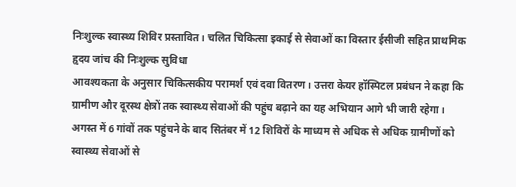निःशुल्क स्वास्थ्य शिविर प्रस्तावित। चलित चिकित्सा इकाई से सेवाओं का विस्तार ईसीजी सहित प्राथमिक हृदय जांच की निःशुल्क सुविधा
आवश्यकता के अनुसार चिकित्सकीय परामर्श एवं दवा वितरण। उत्तरा केयर हॉस्पिटल प्रबंधन ने कहा कि ग्रामीण और दूरस्थ क्षेत्रों तक स्वास्थ्य सेवाओं की पहुंच बढ़ाने का यह अभियान आगे भी जारी रहेगा। अगस्त में 6 गांवों तक पहुंचने के बाद सितंबर में 12 शिविरों के माध्यम से अधिक से अधिक ग्रामीणों को स्वास्थ्य सेवाओं से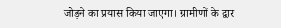जोड़ने का प्रयास किया जाएगा। ग्रामीणों के द्वार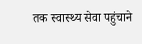तक स्वास्थ्य सेवा पहुंचाने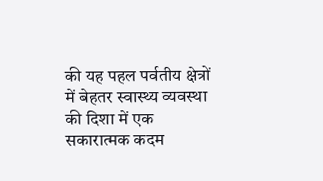की यह पहल पर्वतीय क्षेत्रों में बेहतर स्वास्थ्य व्यवस्था की दिशा में एक सकारात्मक कदम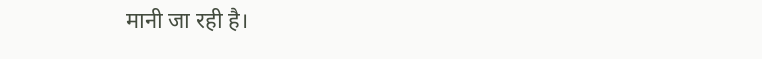मानी जा रही है।